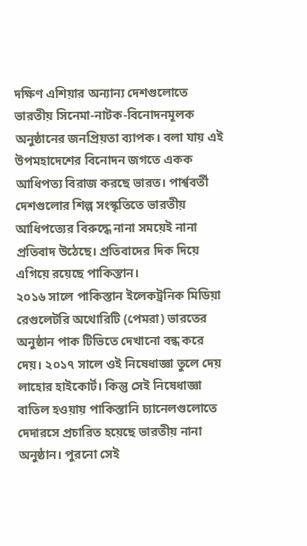দক্ষিণ এশিয়ার অন্যান্য দেশগুলোতে ভারতীয় সিনেমা-নাটক-বিনোদনমূলক অনুষ্ঠানের জনপ্রিয়তা ব্যাপক। বলা যায় এই উপমহাদেশের বিনোদন জগতে একক আধিপত্য বিরাজ করছে ভারত। পার্শ্ববর্তী দেশগুলোর শিল্প সংস্কৃতিতে ভারতীয় আধিপত্যের বিরুদ্ধে নানা সময়েই নানা প্রতিবাদ উঠেছে। প্রতিবাদের দিক দিয়ে এগিয়ে রয়েছে পাকিস্তান।
২০১৬ সালে পাকিস্তান ইলেকট্রনিক মিডিয়া রেগুলেটরি অথোরিটি (পেমরা) ভারতের অনুষ্ঠান পাক টিভিতে দেখানো বন্ধ করে দেয়। ২০১৭ সালে ওই নিষেধাজ্ঞা তুলে দেয় লাহোর হাইকোর্ট। কিন্তু সেই নিষেধাজ্ঞা বাতিল হওয়ায় পাকিস্তানি চ্যানেলগুলোতে দেদারসে প্রচারিত হয়েছে ভারতীয় নানা অনুষ্ঠান। পুরনো সেই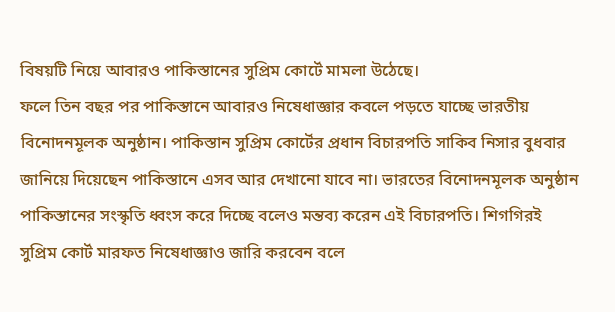বিষয়টি নিয়ে আবারও পাকিস্তানের সুপ্রিম কোর্টে মামলা উঠেছে।
ফলে তিন বছর পর পাকিস্তানে আবারও নিষেধাজ্ঞার কবলে পড়তে যাচ্ছে ভারতীয় বিনোদনমূলক অনুষ্ঠান। পাকিস্তান সুপ্রিম কোর্টের প্রধান বিচারপতি সাকিব নিসার বুধবার জানিয়ে দিয়েছেন পাকিস্তানে এসব আর দেখানো যাবে না। ভারতের বিনোদনমূলক অনুষ্ঠান পাকিস্তানের সংস্কৃতি ধ্বংস করে দিচ্ছে বলেও মন্তব্য করেন এই বিচারপতি। শিগগিরই সুপ্রিম কোর্ট মারফত নিষেধাজ্ঞাও জারি করবেন বলে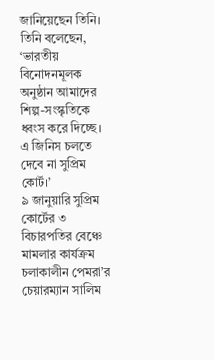জানিয়েছেন তিনি। তিনি বলেছেন, ‘ভারতীয় বিনোদনমূলক অনুষ্ঠান আমাদের শিল্প-সংস্কৃতিকে ধ্বংস করে দিচ্ছে। এ জিনিস চলতে দেবে না সুপ্রিম কোর্ট।’
৯ জানুয়ারি সুপ্রিম কোর্টের ৩ বিচারপতির বেঞ্চে মামলার কার্যক্রম চলাকালীন পেমরা’র চেয়ারম্যান সালিম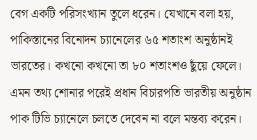বেগ একটি পরিসংখ্যান তুলে ধরেন। যেখানে বলা হয়, পাকিস্তানের বিনোদন চ্যানেলের ৬৫ শতাংশ অনুষ্ঠানই ভারতের। কখনো কখনো তা ৮০ শতাংশও ছুঁয়ে ফেলে। এমন তথ্য শোনার পরেই প্রধান বিচারপতি ভারতীয় অনুষ্ঠান পাক টিভি চ্যানেলে চলতে দেবেন না বলে মন্তব্য করেন।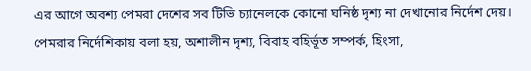এর আগে অবশ্য পেমরা দেশের সব টিভি চ্যানেলকে কোনো ঘনিষ্ঠ দৃশ্য না দেখানোর নির্দেশ দেয়। পেমরার নির্দেশিকায় বলা হয়, অশালীন দৃশ্য, বিবাহ বহির্ভূত সম্পর্ক, হিংসা,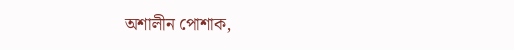অশালীন পোশাক,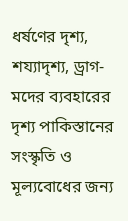ধর্ষণের দৃশ্য, শয্যাদৃশ্য, ড্রাগ-মদের ব্যবহারের দৃশ্য পাকিস্তানের সংস্কৃতি ও মূল্যবোধের জন্য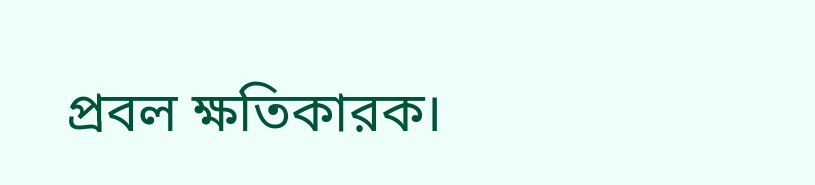প্রবল ক্ষতিকারক।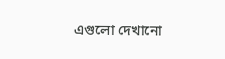এগুলো দেখানো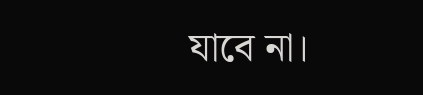যাবে না।